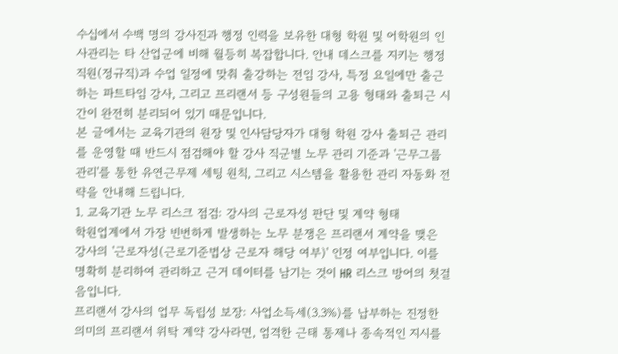수십에서 수백 명의 강사진과 행정 인력을 보유한 대형 학원 및 어학원의 인사관리는 타 산업군에 비해 월등히 복잡합니다. 안내 데스크를 지키는 행정직원(정규직)과 수업 일정에 맞춰 출강하는 전임 강사, 특정 요일에만 출근하는 파트타임 강사, 그리고 프리랜서 등 구성원들의 고용 형태와 출퇴근 시간이 완전히 분리되어 있기 때문입니다.
본 글에서는 교육기관의 원장 및 인사담당자가 대형 학원 강사 출퇴근 관리를 운영할 때 반드시 점검해야 할 강사 직군별 노무 관리 기준과 '근무그룹 관리'를 통한 유연근무제 세팅 원칙, 그리고 시스템을 활용한 관리 자동화 전략을 안내해 드립니다.
1. 교육기관 노무 리스크 점검: 강사의 근로자성 판단 및 계약 형태
학원업계에서 가장 빈번하게 발생하는 노무 분쟁은 프리랜서 계약을 맺은 강사의 '근로자성(근로기준법상 근로자 해당 여부)' 인정 여부입니다. 이를 명확히 분리하여 관리하고 근거 데이터를 남기는 것이 HR 리스크 방어의 첫걸음입니다.
프리랜서 강사의 업무 독립성 보장: 사업소득세(3.3%)를 납부하는 진정한 의미의 프리랜서 위탁 계약 강사라면, 엄격한 근태 통제나 종속적인 지시를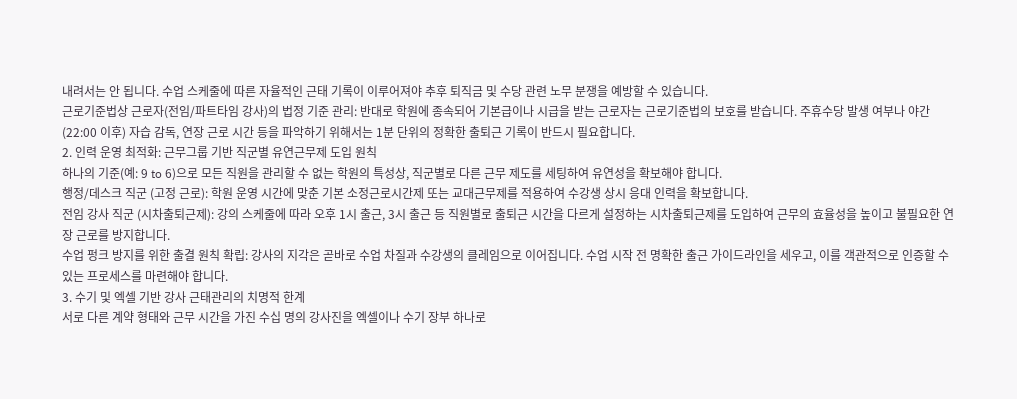내려서는 안 됩니다. 수업 스케줄에 따른 자율적인 근태 기록이 이루어져야 추후 퇴직금 및 수당 관련 노무 분쟁을 예방할 수 있습니다.
근로기준법상 근로자(전임/파트타임 강사)의 법정 기준 관리: 반대로 학원에 종속되어 기본급이나 시급을 받는 근로자는 근로기준법의 보호를 받습니다. 주휴수당 발생 여부나 야간(22:00 이후) 자습 감독, 연장 근로 시간 등을 파악하기 위해서는 1분 단위의 정확한 출퇴근 기록이 반드시 필요합니다.
2. 인력 운영 최적화: 근무그룹 기반 직군별 유연근무제 도입 원칙
하나의 기준(예: 9 to 6)으로 모든 직원을 관리할 수 없는 학원의 특성상, 직군별로 다른 근무 제도를 세팅하여 유연성을 확보해야 합니다.
행정/데스크 직군 (고정 근로): 학원 운영 시간에 맞춘 기본 소정근로시간제 또는 교대근무제를 적용하여 수강생 상시 응대 인력을 확보합니다.
전임 강사 직군 (시차출퇴근제): 강의 스케줄에 따라 오후 1시 출근, 3시 출근 등 직원별로 출퇴근 시간을 다르게 설정하는 시차출퇴근제를 도입하여 근무의 효율성을 높이고 불필요한 연장 근로를 방지합니다.
수업 펑크 방지를 위한 출결 원칙 확립: 강사의 지각은 곧바로 수업 차질과 수강생의 클레임으로 이어집니다. 수업 시작 전 명확한 출근 가이드라인을 세우고, 이를 객관적으로 인증할 수 있는 프로세스를 마련해야 합니다.
3. 수기 및 엑셀 기반 강사 근태관리의 치명적 한계
서로 다른 계약 형태와 근무 시간을 가진 수십 명의 강사진을 엑셀이나 수기 장부 하나로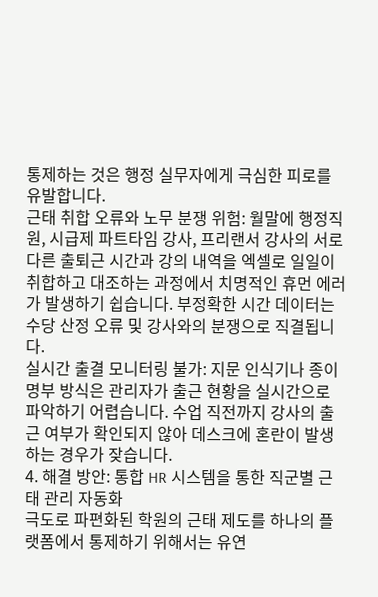통제하는 것은 행정 실무자에게 극심한 피로를 유발합니다.
근태 취합 오류와 노무 분쟁 위험: 월말에 행정직원, 시급제 파트타임 강사, 프리랜서 강사의 서로 다른 출퇴근 시간과 강의 내역을 엑셀로 일일이 취합하고 대조하는 과정에서 치명적인 휴먼 에러가 발생하기 쉽습니다. 부정확한 시간 데이터는 수당 산정 오류 및 강사와의 분쟁으로 직결됩니다.
실시간 출결 모니터링 불가: 지문 인식기나 종이 명부 방식은 관리자가 출근 현황을 실시간으로 파악하기 어렵습니다. 수업 직전까지 강사의 출근 여부가 확인되지 않아 데스크에 혼란이 발생하는 경우가 잦습니다.
4. 해결 방안: 통합 HR 시스템을 통한 직군별 근태 관리 자동화
극도로 파편화된 학원의 근태 제도를 하나의 플랫폼에서 통제하기 위해서는 유연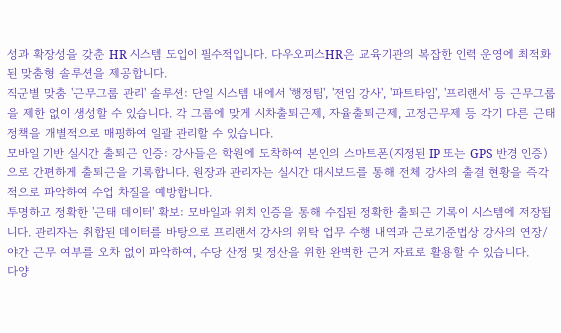성과 확장성을 갖춘 HR 시스템 도입이 필수적입니다. 다우오피스HR은 교육기관의 복잡한 인력 운영에 최적화된 맞춤형 솔루션을 제공합니다.
직군별 맞춤 '근무그룹 관리' 솔루션: 단일 시스템 내에서 '행정팀', '전임 강사', '파트타임', '프리랜서' 등 근무그룹을 제한 없이 생성할 수 있습니다. 각 그룹에 맞게 시차출퇴근제, 자율출퇴근제, 고정근무제 등 각기 다른 근태 정책을 개별적으로 매핑하여 일괄 관리할 수 있습니다.
모바일 기반 실시간 출퇴근 인증: 강사들은 학원에 도착하여 본인의 스마트폰(지정된 IP 또는 GPS 반경 인증)으로 간편하게 출퇴근을 기록합니다. 원장과 관리자는 실시간 대시보드를 통해 전체 강사의 출결 현황을 즉각적으로 파악하여 수업 차질을 예방합니다.
투명하고 정확한 '근태 데이터' 확보: 모바일과 위치 인증을 통해 수집된 정확한 출퇴근 기록이 시스템에 저장됩니다. 관리자는 취합된 데이터를 바탕으로 프리랜서 강사의 위탁 업무 수행 내역과 근로기준법상 강사의 연장/야간 근무 여부를 오차 없이 파악하여, 수당 산정 및 정산을 위한 완벽한 근거 자료로 활용할 수 있습니다.
다양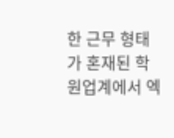한 근무 형태가 혼재된 학원업계에서 엑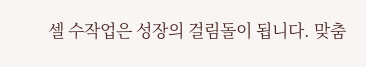셀 수작업은 성장의 걸림돌이 됩니다. 맞춤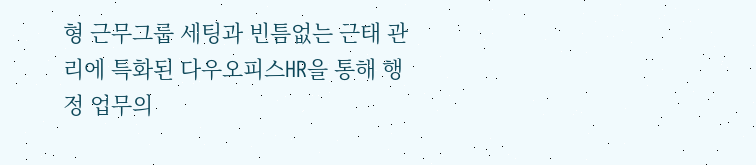형 근무그룹 세팅과 빈틈없는 근태 관리에 특화된 다우오피스HR을 통해 행정 업무의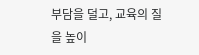부담을 덜고, 교육의 질을 높이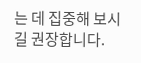는 데 집중해 보시길 권장합니다.